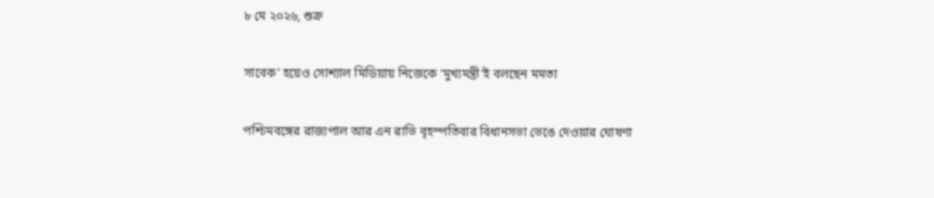৮ মে ২০২৬, শুক্র

সাবেক’ হয়েও সোশ্যাল মিডিয়ায় নিজেকে ‘মুখ্যমন্ত্রী’ই বলছেন মমতা

পশ্চিমবঙ্গের রাজ্যপাল আর এন রাভি বৃহস্পতিবার বিধানসভা ভেঙে দেওয়ার ঘোষণা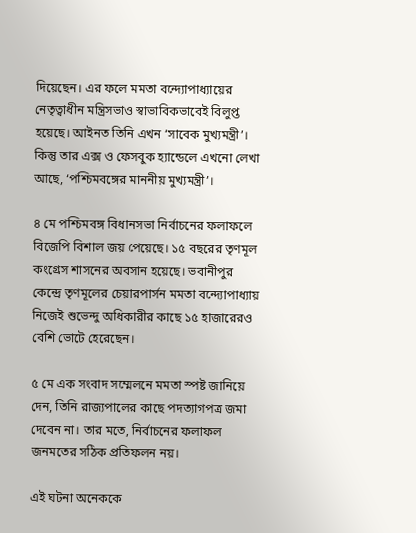দিয়েছেন। এর ফলে মমতা বন্দ্যোপাধ্যায়ের নেতৃত্বাধীন মন্ত্রিসভাও স্বাভাবিকভাবেই বিলুপ্ত হয়েছে। আইনত তিনি এখন ‘সাবেক মুখ্যমন্ত্রী’।
কিন্তু তার এক্স ও ফেসবুক হ্যান্ডেলে এখনো লেখা আছে, ‘পশ্চিমবঙ্গের মাননীয় মুখ্যমন্ত্রী’।

৪ মে পশ্চিমবঙ্গ বিধানসভা নির্বাচনের ফলাফলে বিজেপি বিশাল জয় পেয়েছে। ১৫ বছরের তৃণমূল কংগ্রেস শাসনের অবসান হয়েছে। ভবানীপুর কেন্দ্রে তৃণমূলের চেয়ারপার্সন মমতা বন্দ্যোপাধ্যায় নিজেই শুভেন্দু অধিকারীর কাছে ১৫ হাজারেরও বেশি ভোটে হেরেছেন।

৫ মে এক সংবাদ সম্মেলনে মমতা স্পষ্ট জানিয়ে দেন, তিনি রাজ্যপালের কাছে পদত্যাগপত্র জমা দেবেন না। তার মতে, নির্বাচনের ফলাফল জনমতের সঠিক প্রতিফলন নয়।

এই ঘটনা অনেককে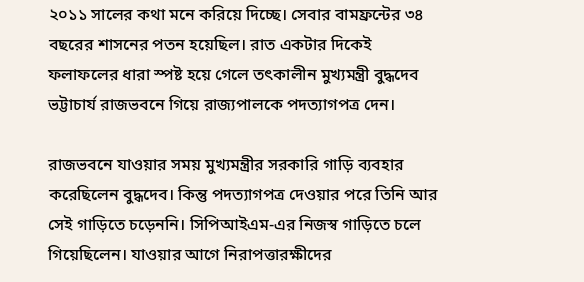২০১১ সালের কথা মনে করিয়ে দিচ্ছে। সেবার বামফ্রন্টের ৩৪ বছরের শাসনের পতন হয়েছিল। রাত একটার দিকেই ফলাফলের ধারা স্পষ্ট হয়ে গেলে তৎকালীন মুখ্যমন্ত্রী বুদ্ধদেব ভট্টাচার্য রাজভবনে গিয়ে রাজ্যপালকে পদত্যাগপত্র দেন।

রাজভবনে যাওয়ার সময় মুখ্যমন্ত্রীর সরকারি গাড়ি ব্যবহার করেছিলেন বুদ্ধদেব। কিন্তু পদত্যাগপত্র দেওয়ার পরে তিনি আর সেই গাড়িতে চড়েননি। সিপিআইএম-এর নিজস্ব গাড়িতে চলে গিয়েছিলেন। যাওয়ার আগে নিরাপত্তারক্ষীদের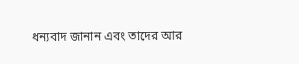ধন্যবাদ জানান এবং তাদের আর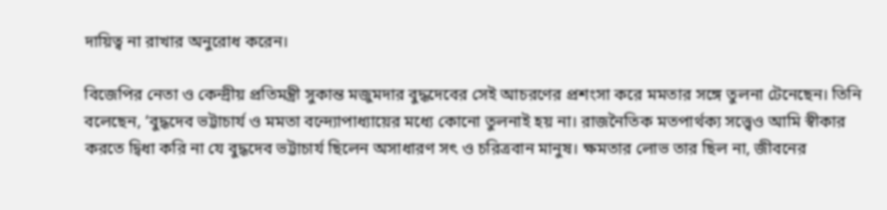দায়িত্ব না রাখার অনুরোধ করেন।

বিজেপির নেতা ও কেন্দ্রীয় প্রতিমন্ত্রী সুকান্ত মজুমদার বুদ্ধদেবের সেই আচরণের প্রশংসা করে মমতার সঙ্গে তুলনা টেনেছেন। তিনি বলেছেন, ‘বুদ্ধদেব ভট্টাচার্য ও মমতা বন্দ্যোপাধ্যায়ের মধ্যে কোনো তুলনাই হয় না। রাজনৈতিক মতপার্থক্য সত্ত্বেও আমি স্বীকার করতে দ্বিধা করি না যে বুদ্ধদেব ভট্টাচার্য ছিলেন অসাধারণ সৎ ও চরিত্রবান মানুষ। ক্ষমতার লোভ তার ছিল না, জীবনের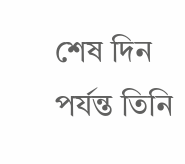শেষ দিন পর্যন্ত তিনি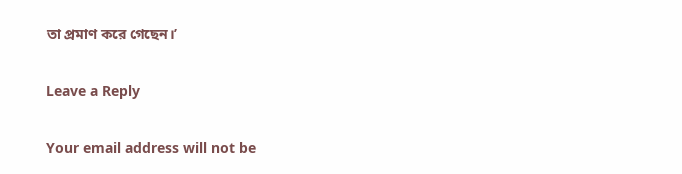তা প্রমাণ করে গেছেন।’

Leave a Reply

Your email address will not be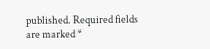published. Required fields are marked *